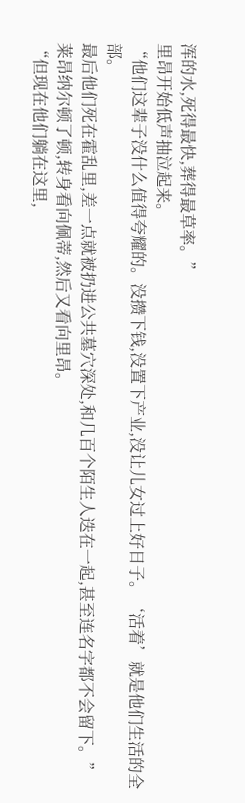浑的水,死得最快,葬得最草率。”
里昂开始低声抽泣起来。
“他们这辈子没什么值得夸耀的。没攒下钱,没置下产业,没让儿女过上好日子。‘活着’就是他们生活的全部。
最后他们死在霍乱里,差一点就被扔进公共墓穴深处,和几百个陌生人迭在一起,甚至连名字都不会留下。”
莱昂纳尔顿了顿,转身看向佩蒂,然后又看向里昂。
“但现在他们躺在这里,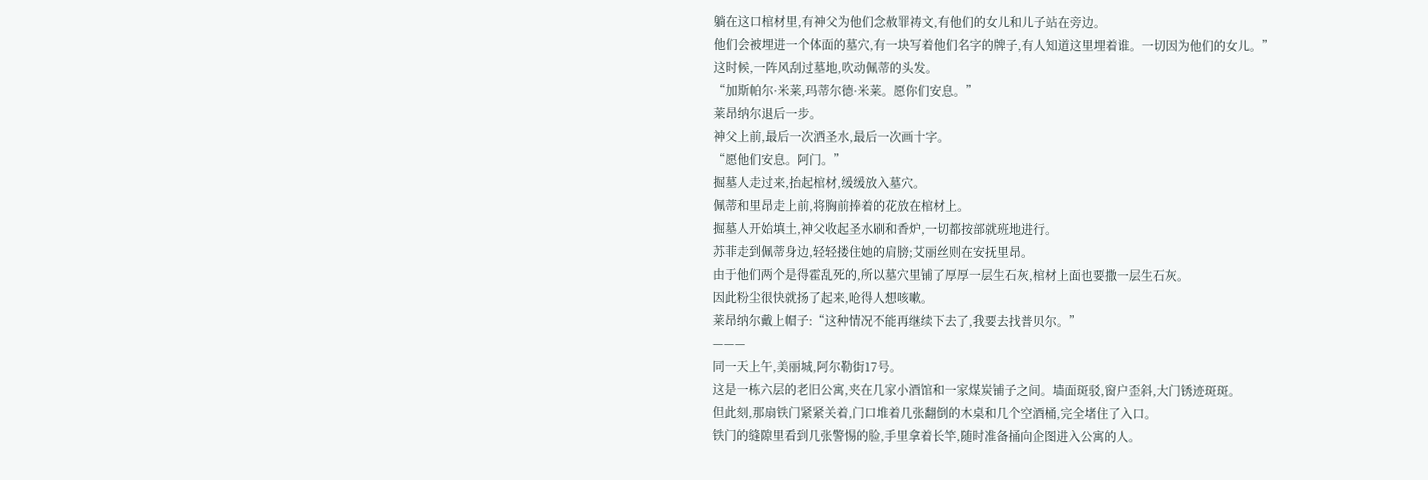躺在这口棺材里,有神父为他们念赦罪祷文,有他们的女儿和儿子站在旁边。
他们会被埋进一个体面的墓穴,有一块写着他们名字的牌子,有人知道这里埋着谁。一切因为他们的女儿。”
这时候,一阵风刮过墓地,吹动佩蒂的头发。
“加斯帕尔·米莱,玛蒂尔德·米莱。愿你们安息。”
莱昂纳尔退后一步。
神父上前,最后一次洒圣水,最后一次画十字。
“愿他们安息。阿门。”
掘墓人走过来,抬起棺材,缓缓放入墓穴。
佩蒂和里昂走上前,将胸前捧着的花放在棺材上。
掘墓人开始填土,神父收起圣水刷和香炉,一切都按部就班地进行。
苏菲走到佩蒂身边,轻轻搂住她的肩膀;艾丽丝则在安抚里昂。
由于他们两个是得霍乱死的,所以墓穴里铺了厚厚一层生石灰,棺材上面也要撒一层生石灰。
因此粉尘很快就扬了起来,呛得人想咳嗽。
莱昂纳尔戴上帽子:“这种情况不能再继续下去了,我要去找普贝尔。”
———
同一天上午,美丽城,阿尔勒街17号。
这是一栋六层的老旧公寓,夹在几家小酒馆和一家煤炭铺子之间。墙面斑驳,窗户歪斜,大门锈迹斑斑。
但此刻,那扇铁门紧紧关着,门口堆着几张翻倒的木桌和几个空酒桶,完全堵住了入口。
铁门的缝隙里看到几张警惕的脸,手里拿着长竿,随时准备捅向企图进入公寓的人。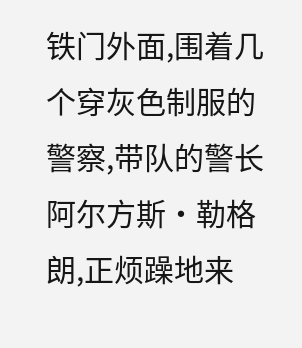铁门外面,围着几个穿灰色制服的警察,带队的警长阿尔方斯·勒格朗,正烦躁地来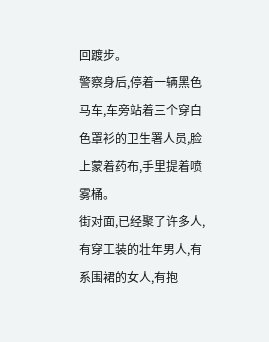回踱步。
警察身后,停着一辆黑色马车,车旁站着三个穿白色罩衫的卫生署人员,脸上蒙着药布,手里提着喷雾桶。
街对面,已经聚了许多人,有穿工装的壮年男人,有系围裙的女人,有抱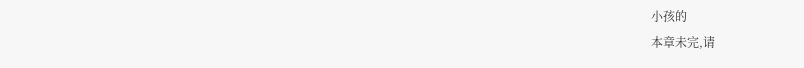小孩的
本章未完,请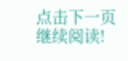点击下一页继续阅读!